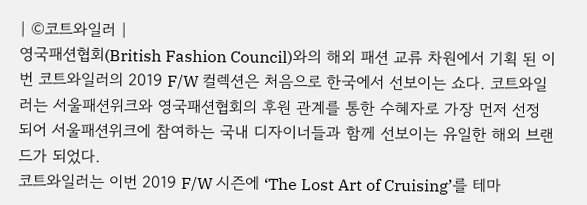| ©코트와일러 |
영국패션협회(British Fashion Council)와의 해외 패션 교류 차원에서 기획 된 이번 코트와일러의 2019 F/W 컬렉션은 처음으로 한국에서 선보이는 쇼다. 코트와일러는 서울패션위크와 영국패션협회의 후원 관계를 통한 수혜자로 가장 먼저 선정 되어 서울패션위크에 참여하는 국내 디자이너들과 함께 선보이는 유일한 해외 브랜드가 되었다.
코트와일러는 이번 2019 F/W 시즌에 ‘The Lost Art of Cruising’를 테마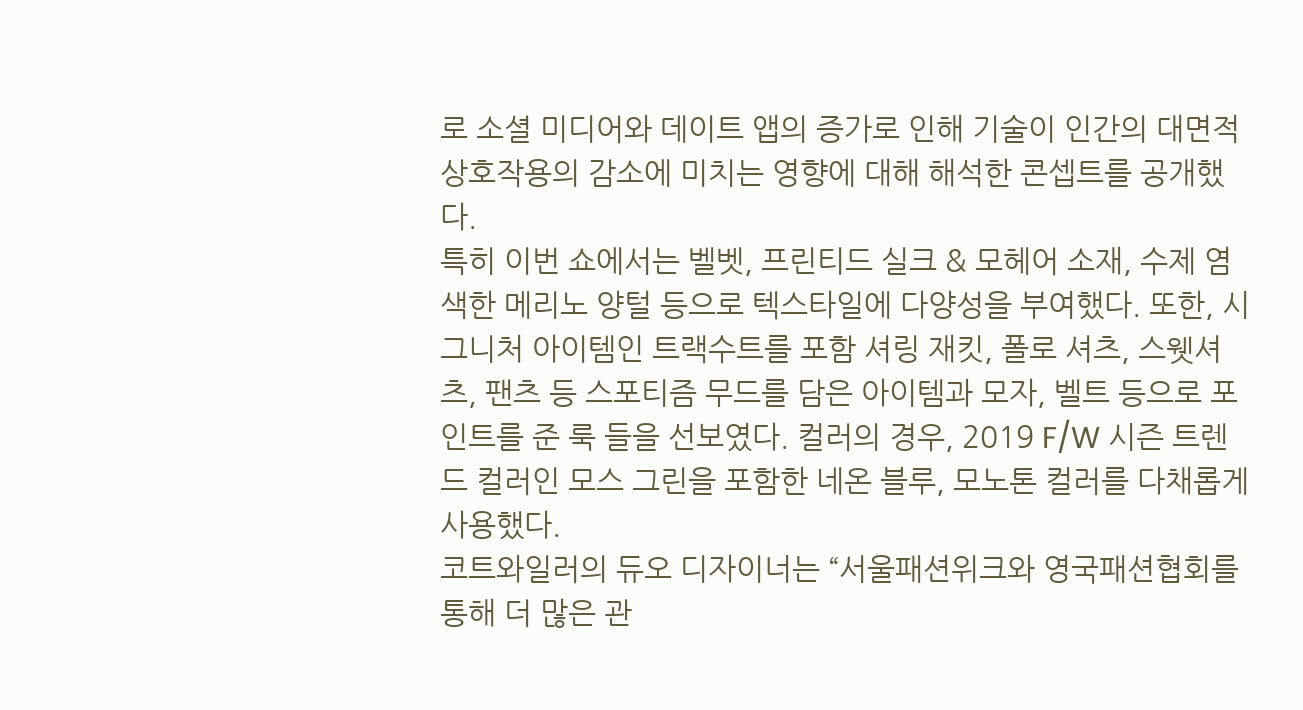로 소셜 미디어와 데이트 앱의 증가로 인해 기술이 인간의 대면적 상호작용의 감소에 미치는 영향에 대해 해석한 콘셉트를 공개했다.
특히 이번 쇼에서는 벨벳, 프린티드 실크 & 모헤어 소재, 수제 염색한 메리노 양털 등으로 텍스타일에 다양성을 부여했다. 또한, 시그니처 아이템인 트랙수트를 포함 셔링 재킷, 폴로 셔츠, 스웻셔츠, 팬츠 등 스포티즘 무드를 담은 아이템과 모자, 벨트 등으로 포인트를 준 룩 들을 선보였다. 컬러의 경우, 2019 F/W 시즌 트렌드 컬러인 모스 그린을 포함한 네온 블루, 모노톤 컬러를 다채롭게 사용했다.
코트와일러의 듀오 디자이너는 “서울패션위크와 영국패션협회를 통해 더 많은 관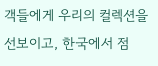객들에게 우리의 컬렉션을 선보이고, 한국에서 점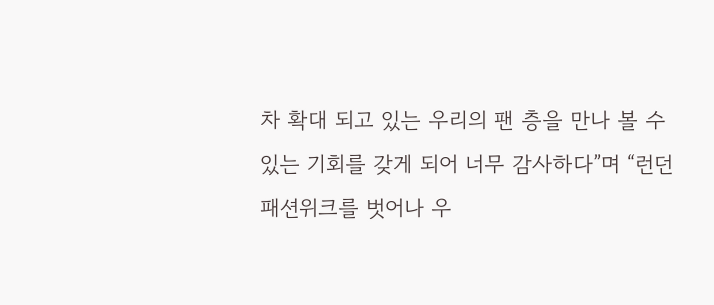차 확대 되고 있는 우리의 팬 층을 만나 볼 수 있는 기회를 갖게 되어 너무 감사하다”며 “런던패션위크를 벗어나 우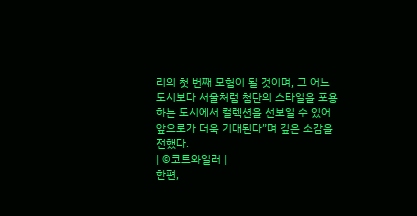리의 첫 번째 모험이 될 것이며, 그 어느 도시보다 서울처럼 첨단의 스타일을 포용하는 도시에서 컬렉션을 선보일 수 있어 앞으로가 더욱 기대된다”며 깊은 소감을 전했다.
| ©코트와일러 |
한편,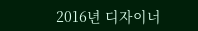2016년 디자이너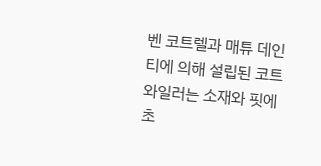벤 코트렐과 매튜 데인티에 의해 설립된 코트와일러는 소재와 핏에 초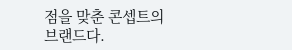점을 맞춘 콘셉트의 브랜드다.